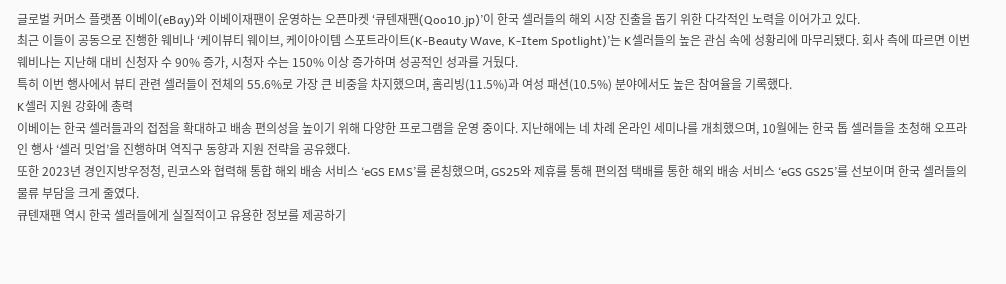글로벌 커머스 플랫폼 이베이(eBay)와 이베이재팬이 운영하는 오픈마켓 ‘큐텐재팬(Qoo10.jp)’이 한국 셀러들의 해외 시장 진출을 돕기 위한 다각적인 노력을 이어가고 있다.
최근 이들이 공동으로 진행한 웨비나 ‘케이뷰티 웨이브, 케이아이템 스포트라이트(K-Beauty Wave, K-Item Spotlight)’는 K셀러들의 높은 관심 속에 성황리에 마무리됐다. 회사 측에 따르면 이번 웨비나는 지난해 대비 신청자 수 90% 증가, 시청자 수는 150% 이상 증가하며 성공적인 성과를 거뒀다.
특히 이번 행사에서 뷰티 관련 셀러들이 전체의 55.6%로 가장 큰 비중을 차지했으며, 홈리빙(11.5%)과 여성 패션(10.5%) 분야에서도 높은 참여율을 기록했다.
K셀러 지원 강화에 총력
이베이는 한국 셀러들과의 접점을 확대하고 배송 편의성을 높이기 위해 다양한 프로그램을 운영 중이다. 지난해에는 네 차례 온라인 세미나를 개최했으며, 10월에는 한국 톱 셀러들을 초청해 오프라인 행사 ‘셀러 밋업’을 진행하며 역직구 동향과 지원 전략을 공유했다.
또한 2023년 경인지방우정청, 린코스와 협력해 통합 해외 배송 서비스 ‘eGS EMS’를 론칭했으며, GS25와 제휴를 통해 편의점 택배를 통한 해외 배송 서비스 ‘eGS GS25’를 선보이며 한국 셀러들의 물류 부담을 크게 줄였다.
큐텐재팬 역시 한국 셀러들에게 실질적이고 유용한 정보를 제공하기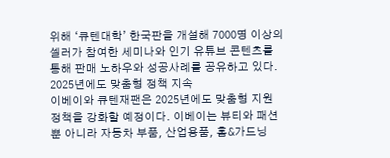위해 ‘큐텐대학’ 한국판을 개설해 7000명 이상의 셀러가 참여한 세미나와 인기 유튜브 콘텐츠를 통해 판매 노하우와 성공사례를 공유하고 있다.
2025년에도 맞춤형 정책 지속
이베이와 큐텐재팬은 2025년에도 맞춤형 지원 정책을 강화할 예정이다. 이베이는 뷰티와 패션뿐 아니라 자동차 부품, 산업용품, 홈&가드닝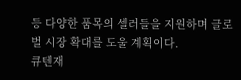등 다양한 품목의 셀러들을 지원하며 글로벌 시장 확대를 도울 계획이다.
큐텐재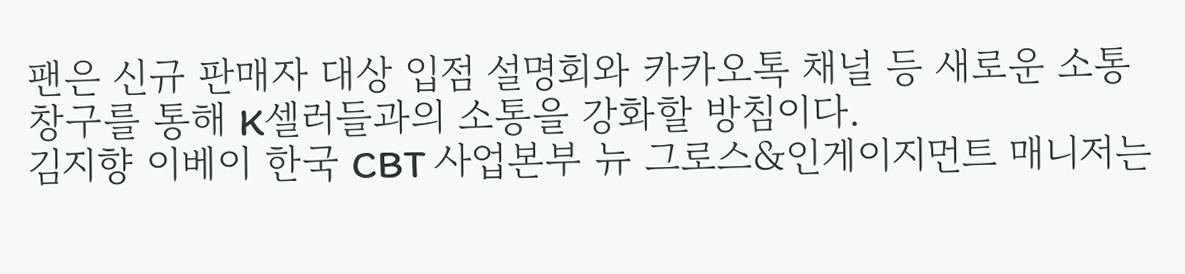팬은 신규 판매자 대상 입점 설명회와 카카오톡 채널 등 새로운 소통 창구를 통해 K셀러들과의 소통을 강화할 방침이다.
김지향 이베이 한국 CBT 사업본부 뉴 그로스&인게이지먼트 매니저는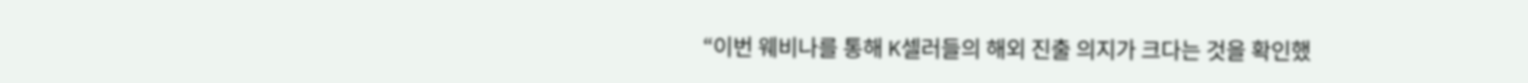“이번 웨비나를 통해 K셀러들의 해외 진출 의지가 크다는 것을 확인했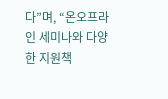다”며, “온오프라인 세미나와 다양한 지원책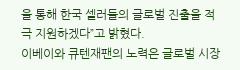을 통해 한국 셀러들의 글로벌 진출을 적극 지원하겠다”고 밝혔다.
이베이와 큐텐재팬의 노력은 글로벌 시장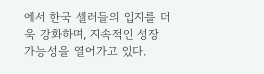에서 한국 셀러들의 입지를 더욱 강화하며, 지속적인 성장 가능성을 열어가고 있다.